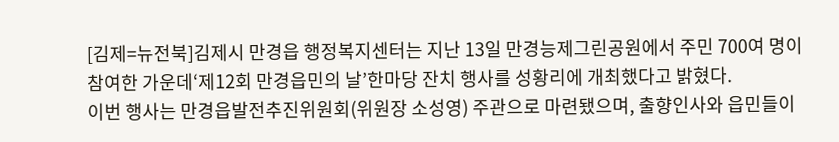[김제=뉴전북]김제시 만경읍 행정복지센터는 지난 13일 만경능제그린공원에서 주민 700여 명이 참여한 가운데‘제12회 만경읍민의 날’한마당 잔치 행사를 성황리에 개최했다고 밝혔다.
이번 행사는 만경읍발전추진위원회(위원장 소성영) 주관으로 마련됐으며, 출향인사와 읍민들이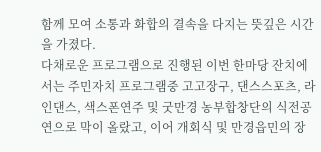함께 모여 소통과 화합의 결속을 다지는 뜻깊은 시간을 가졌다.
다채로운 프로그램으로 진행된 이번 한마당 잔치에서는 주민자치 프로그램중 고고장구, 댄스스포츠, 라인댄스, 색스폰연주 및 굿만경 농부합창단의 식전공연으로 막이 올랐고, 이어 개회식 및 만경읍민의 장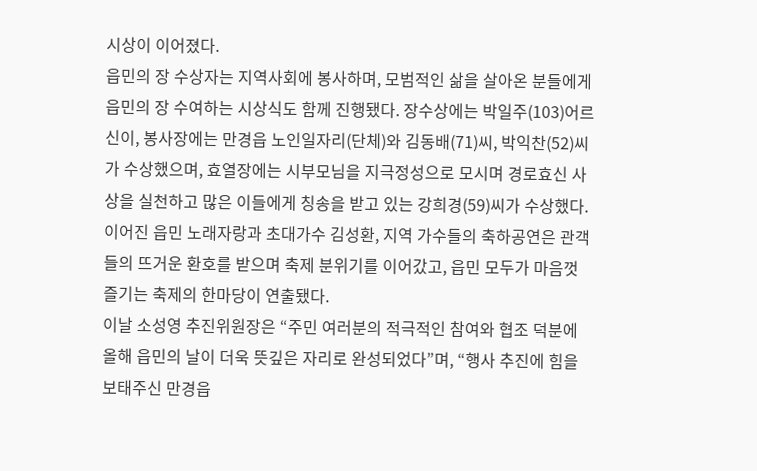시상이 이어졌다.
읍민의 장 수상자는 지역사회에 봉사하며, 모범적인 삶을 살아온 분들에게 읍민의 장 수여하는 시상식도 함께 진행됐다. 장수상에는 박일주(103)어르신이, 봉사장에는 만경읍 노인일자리(단체)와 김동배(71)씨, 박익찬(52)씨가 수상했으며, 효열장에는 시부모님을 지극정성으로 모시며 경로효신 사상을 실천하고 많은 이들에게 칭송을 받고 있는 강희경(59)씨가 수상했다.
이어진 읍민 노래자랑과 초대가수 김성환, 지역 가수들의 축하공연은 관객들의 뜨거운 환호를 받으며 축제 분위기를 이어갔고, 읍민 모두가 마음껏 즐기는 축제의 한마당이 연출됐다.
이날 소성영 추진위원장은 “주민 여러분의 적극적인 참여와 협조 덕분에 올해 읍민의 날이 더욱 뜻깊은 자리로 완성되었다”며, “행사 추진에 힘을 보태주신 만경읍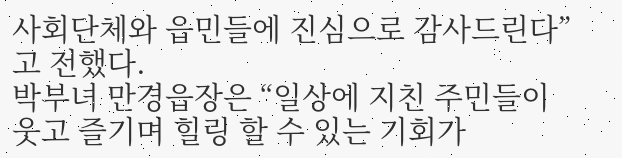사회단체와 읍민들에 진심으로 감사드린다”고 전했다.
박부녀 만경읍장은 “일상에 지친 주민들이 웃고 즐기며 힐링 할 수 있는 기회가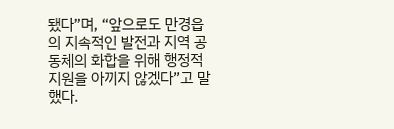됐다”며, “앞으로도 만경읍의 지속적인 발전과 지역 공동체의 화합을 위해 행정적 지원을 아끼지 않겠다”고 말했다.